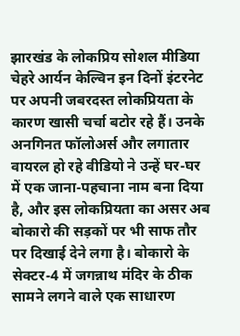झारखंड के लोकप्रिय सोशल मीडिया चेहरे आर्यन केल्विन इन दिनों इंटरनेट पर अपनी जबरदस्त लोकप्रियता के कारण खासी चर्चा बटोर रहे हैं। उनके अनगिनत फॉलोअर्स और लगातार वायरल हो रहे वीडियो ने उन्हें घर-घर में एक जाना-पहचाना नाम बना दिया है, और इस लोकप्रियता का असर अब बोकारो की सड़कों पर भी साफ तौर पर दिखाई देने लगा है। बोकारो के सेक्टर-4 में जगन्नाथ मंदिर के ठीक सामने लगने वाले एक साधारण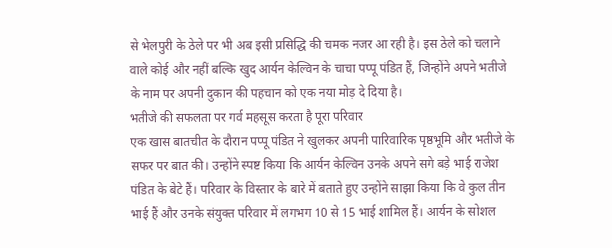से भेलपुरी के ठेले पर भी अब इसी प्रसिद्धि की चमक नजर आ रही है। इस ठेले को चलाने वाले कोई और नहीं बल्कि खुद आर्यन केल्विन के चाचा पप्पू पंडित हैं, जिन्होंने अपने भतीजे के नाम पर अपनी दुकान की पहचान को एक नया मोड़ दे दिया है।
भतीजे की सफलता पर गर्व महसूस करता है पूरा परिवार
एक खास बातचीत के दौरान पप्पू पंडित ने खुलकर अपनी पारिवारिक पृष्ठभूमि और भतीजे के सफर पर बात की। उन्होंने स्पष्ट किया कि आर्यन केल्विन उनके अपने सगे बड़े भाई राजेश पंडित के बेटे हैं। परिवार के विस्तार के बारे में बताते हुए उन्होंने साझा किया कि वे कुल तीन भाई हैं और उनके संयुक्त परिवार में लगभग 10 से 15 भाई शामिल हैं। आर्यन के सोशल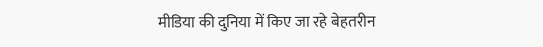मीडिया की दुनिया में किए जा रहे बेहतरीन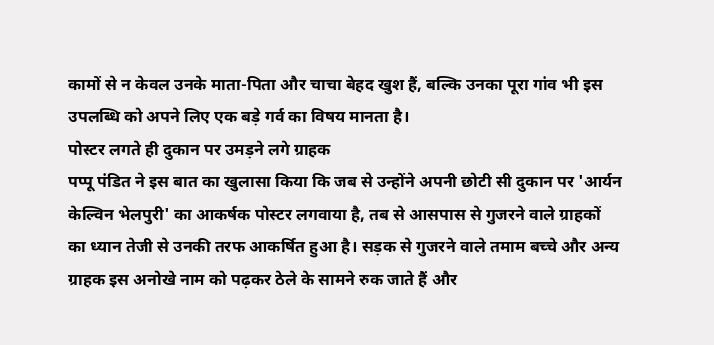कामों से न केवल उनके माता-पिता और चाचा बेहद खुश हैं, बल्कि उनका पूरा गांव भी इस उपलब्धि को अपने लिए एक बड़े गर्व का विषय मानता है।
पोस्टर लगते ही दुकान पर उमड़ने लगे ग्राहक
पप्पू पंडित ने इस बात का खुलासा किया कि जब से उन्होंने अपनी छोटी सी दुकान पर 'आर्यन केल्विन भेलपुरी' का आकर्षक पोस्टर लगवाया है, तब से आसपास से गुजरने वाले ग्राहकों का ध्यान तेजी से उनकी तरफ आकर्षित हुआ है। सड़क से गुजरने वाले तमाम बच्चे और अन्य ग्राहक इस अनोखे नाम को पढ़कर ठेले के सामने रुक जाते हैं और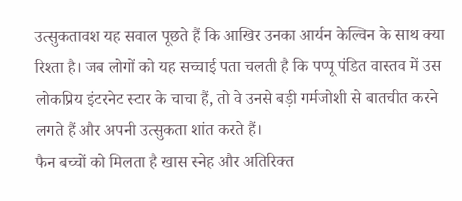उत्सुकतावश यह सवाल पूछते हैं कि आखिर उनका आर्यन केल्विन के साथ क्या रिश्ता है। जब लोगों को यह सच्चाई पता चलती है कि पप्पू पंडित वास्तव में उस लोकप्रिय इंटरनेट स्टार के चाचा हैं, तो वे उनसे बड़ी गर्मजोशी से बातचीत करने लगते हैं और अपनी उत्सुकता शांत करते हैं।
फैन बच्चों को मिलता है खास स्नेह और अतिरिक्त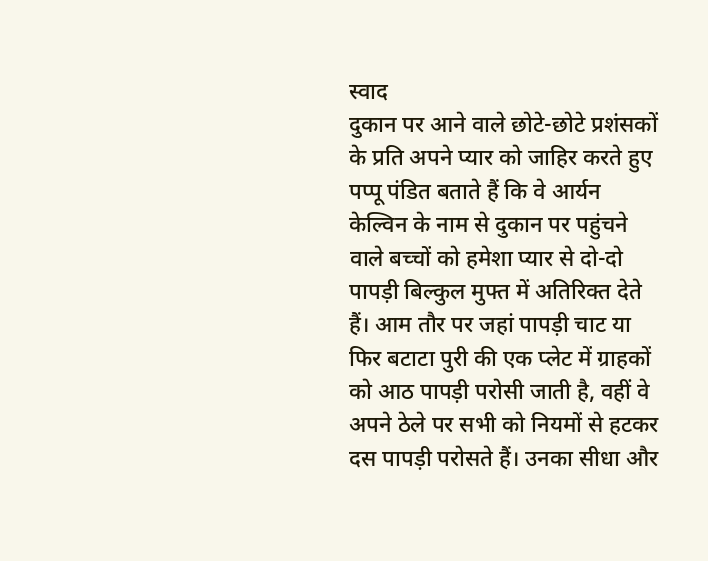स्वाद
दुकान पर आने वाले छोटे-छोटे प्रशंसकों के प्रति अपने प्यार को जाहिर करते हुए पप्पू पंडित बताते हैं कि वे आर्यन केल्विन के नाम से दुकान पर पहुंचने वाले बच्चों को हमेशा प्यार से दो-दो पापड़ी बिल्कुल मुफ्त में अतिरिक्त देते हैं। आम तौर पर जहां पापड़ी चाट या फिर बटाटा पुरी की एक प्लेट में ग्राहकों को आठ पापड़ी परोसी जाती है, वहीं वे अपने ठेले पर सभी को नियमों से हटकर दस पापड़ी परोसते हैं। उनका सीधा और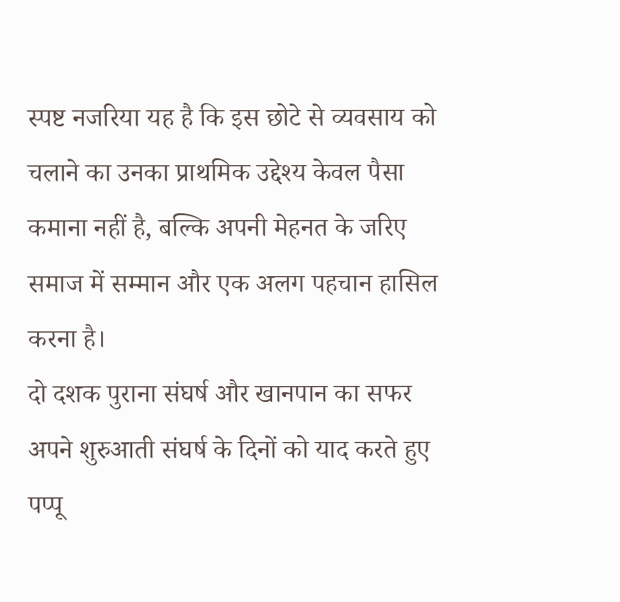स्पष्ट नजरिया यह है कि इस छोटे से व्यवसाय को चलाने का उनका प्राथमिक उद्देश्य केवल पैसा कमाना नहीं है, बल्कि अपनी मेहनत के जरिए समाज में सम्मान और एक अलग पहचान हासिल करना है।
दो दशक पुराना संघर्ष और खानपान का सफर
अपने शुरुआती संघर्ष के दिनों को याद करते हुए पप्पू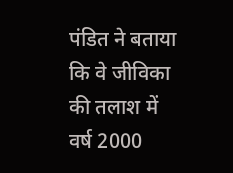पंडित ने बताया कि वे जीविका की तलाश में वर्ष 2000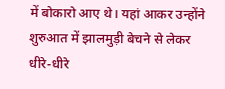में बोकारो आए थे। यहां आकर उन्होंने शुरुआत में झालमुड़ी बेचने से लेकर धीरे-धीरे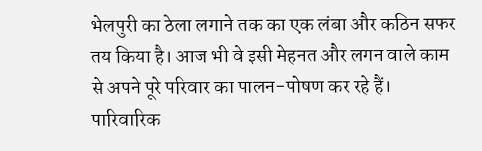भेलपुरी का ठेला लगाने तक का एक लंबा और कठिन सफर तय किया है। आज भी वे इसी मेहनत और लगन वाले काम से अपने पूरे परिवार का पालन-पोषण कर रहे हैं। पारिवारिक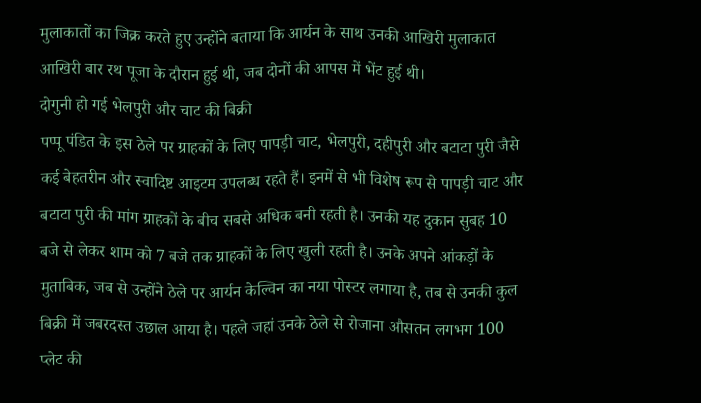मुलाकातों का जिक्र करते हुए उन्होंने बताया कि आर्यन के साथ उनकी आखिरी मुलाकात आखिरी बार रथ पूजा के दौरान हुई थी, जब दोनों की आपस में भेंट हुई थी।
दोगुनी हो गई भेलपुरी और चाट की बिक्री
पप्पू पंडित के इस ठेले पर ग्राहकों के लिए पापड़ी चाट, भेलपुरी, दहीपुरी और बटाटा पुरी जैसे कई बेहतरीन और स्वादिष्ट आइटम उपलब्ध रहते हैं। इनमें से भी विशेष रूप से पापड़ी चाट और बटाटा पुरी की मांग ग्राहकों के बीच सबसे अधिक बनी रहती है। उनकी यह दुकान सुबह 10 बजे से लेकर शाम को 7 बजे तक ग्राहकों के लिए खुली रहती है। उनके अपने आंकड़ों के मुताबिक, जब से उन्होंने ठेले पर आर्यन केल्विन का नया पोस्टर लगाया है, तब से उनकी कुल बिक्री में जबरदस्त उछाल आया है। पहले जहां उनके ठेले से रोजाना औसतन लगभग 100 प्लेट की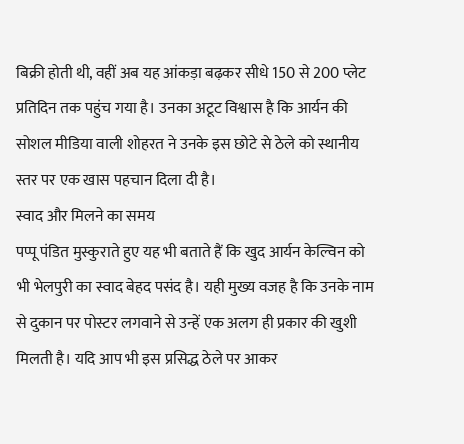बिक्री होती थी, वहीं अब यह आंकड़ा बढ़कर सीधे 150 से 200 प्लेट प्रतिदिन तक पहुंच गया है। उनका अटूट विश्वास है कि आर्यन की सोशल मीडिया वाली शोहरत ने उनके इस छोटे से ठेले को स्थानीय स्तर पर एक खास पहचान दिला दी है।
स्वाद और मिलने का समय
पप्पू पंडित मुस्कुराते हुए यह भी बताते हैं कि खुद आर्यन केल्विन को भी भेलपुरी का स्वाद बेहद पसंद है। यही मुख्य वजह है कि उनके नाम से दुकान पर पोस्टर लगवाने से उन्हें एक अलग ही प्रकार की खुशी मिलती है। यदि आप भी इस प्रसिद्ध ठेले पर आकर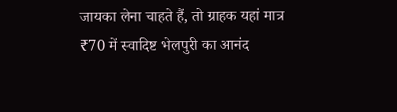जायका लेना चाहते हैं, तो ग्राहक यहां मात्र ₹70 में स्वादिष्ट भेलपुरी का आनंद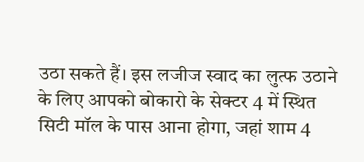उठा सकते हैं। इस लजीज स्वाद का लुत्फ उठाने के लिए आपको बोकारो के सेक्टर 4 में स्थित सिटी मॉल के पास आना होगा, जहां शाम 4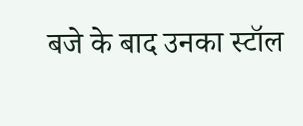बजे के बाद उनका स्टॉल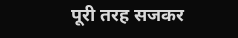पूरी तरह सजकर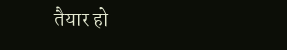तैयार हो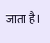जाता है।